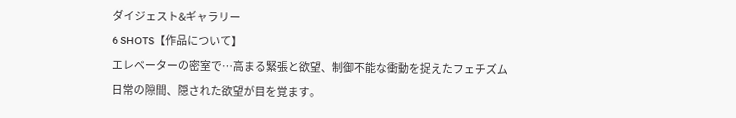ダイジェスト&ギャラリー
6 SHOTS【作品について】
エレベーターの密室で…高まる緊張と欲望、制御不能な衝動を捉えたフェチズム
日常の隙間、隠された欲望が目を覚ます。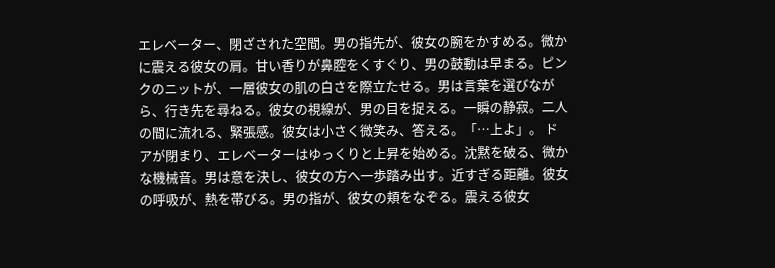エレベーター、閉ざされた空間。男の指先が、彼女の腕をかすめる。微かに震える彼女の肩。甘い香りが鼻腔をくすぐり、男の鼓動は早まる。ピンクのニットが、一層彼女の肌の白さを際立たせる。男は言葉を選びながら、行き先を尋ねる。彼女の視線が、男の目を捉える。一瞬の静寂。二人の間に流れる、緊張感。彼女は小さく微笑み、答える。「…上よ」。 ドアが閉まり、エレベーターはゆっくりと上昇を始める。沈黙を破る、微かな機械音。男は意を決し、彼女の方へ一歩踏み出す。近すぎる距離。彼女の呼吸が、熱を帯びる。男の指が、彼女の頬をなぞる。震える彼女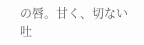の唇。甘く、切ない吐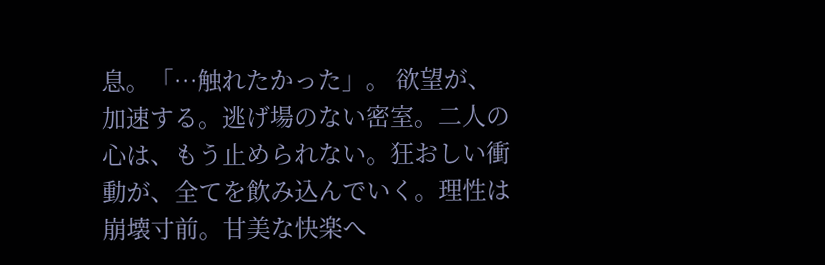息。「…触れたかった」。 欲望が、加速する。逃げ場のない密室。二人の心は、もう止められない。狂おしい衝動が、全てを飲み込んでいく。理性は崩壊寸前。甘美な快楽へ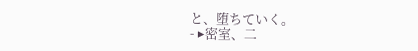と、堕ちていく。
- ▸密室、二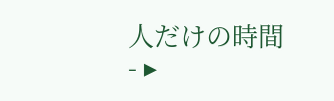人だけの時間
- ▸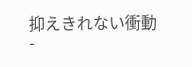抑えきれない衝動
-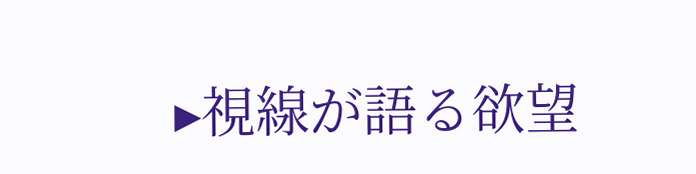▸視線が語る欲望